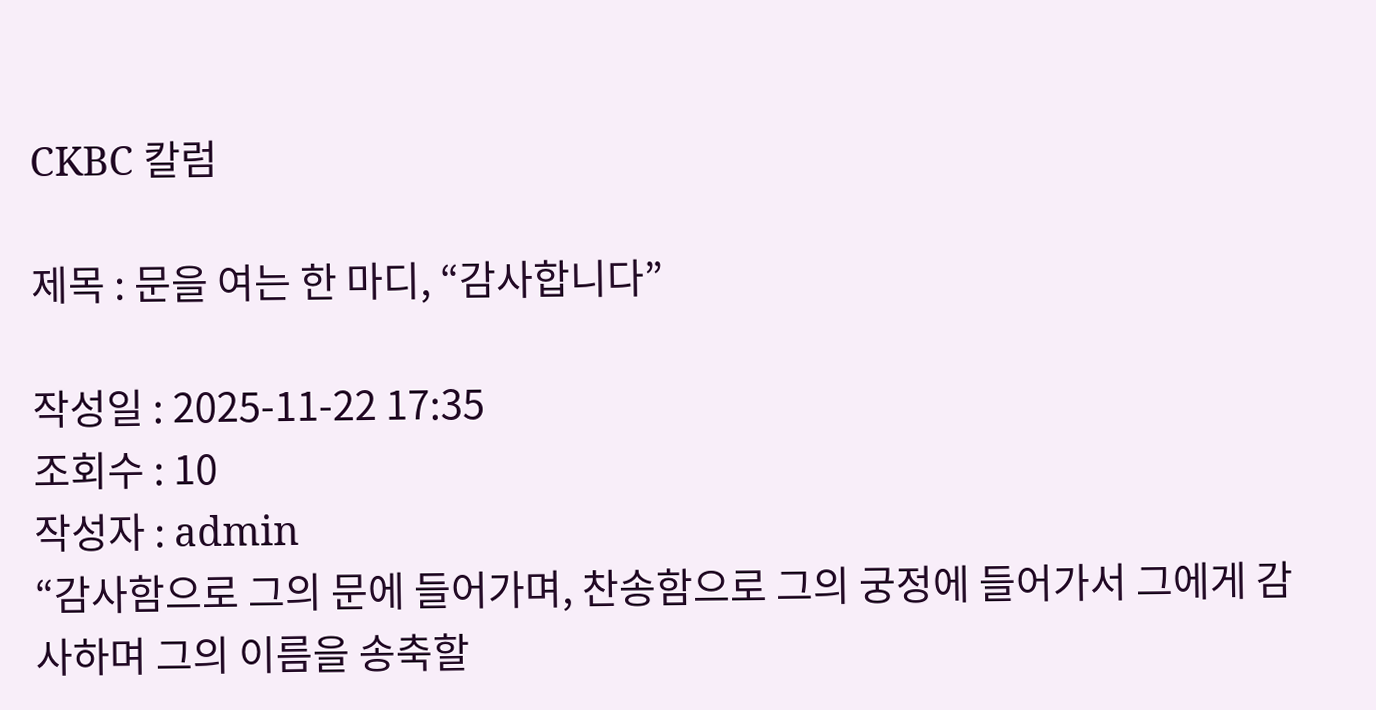CKBC 칼럼

제목 : 문을 여는 한 마디, “감사합니다”

작성일 : 2025-11-22 17:35
조회수 : 10
작성자 : admin
“감사함으로 그의 문에 들어가며, 찬송함으로 그의 궁정에 들어가서 그에게 감사하며 그의 이름을 송축할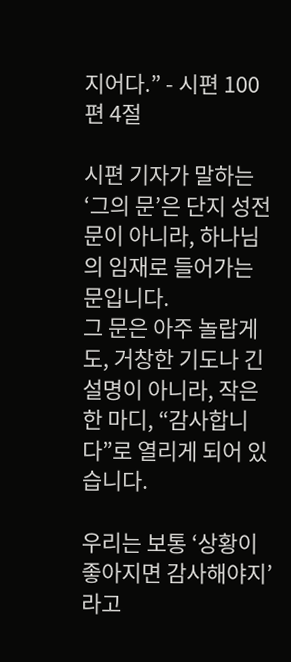지어다.” - 시편 100편 4절

시편 기자가 말하는 ‘그의 문’은 단지 성전 문이 아니라, 하나님의 임재로 들어가는 문입니다.
그 문은 아주 놀랍게도, 거창한 기도나 긴 설명이 아니라, 작은 한 마디, “감사합니다”로 열리게 되어 있습니다.

우리는 보통 ‘상황이 좋아지면 감사해야지’라고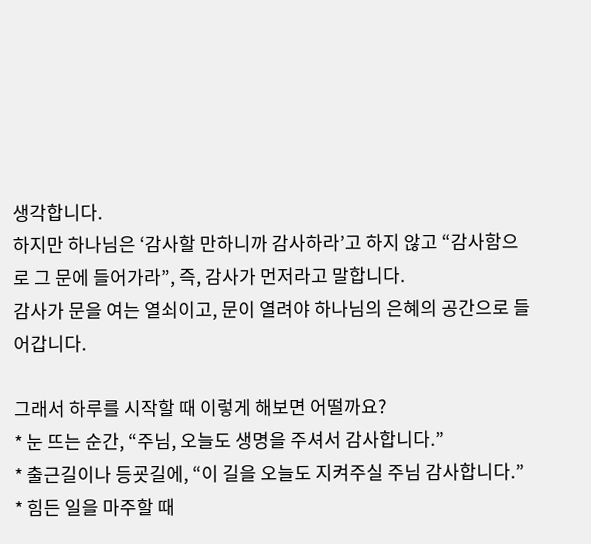생각합니다.
하지만 하나님은 ‘감사할 만하니까 감사하라’고 하지 않고 “감사함으로 그 문에 들어가라”, 즉, 감사가 먼저라고 말합니다.
감사가 문을 여는 열쇠이고, 문이 열려야 하나님의 은혜의 공간으로 들어갑니다.

그래서 하루를 시작할 때 이렇게 해보면 어떨까요?
* 눈 뜨는 순간, “주님, 오늘도 생명을 주셔서 감사합니다.”
* 출근길이나 등굣길에, “이 길을 오늘도 지켜주실 주님 감사합니다.”
* 힘든 일을 마주할 때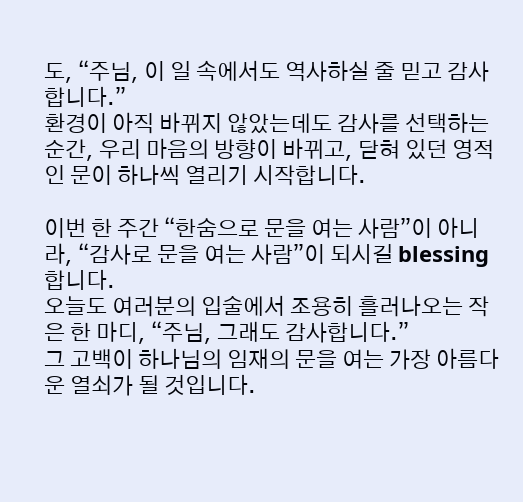도, “주님, 이 일 속에서도 역사하실 줄 믿고 감사합니다.”
환경이 아직 바뀌지 않았는데도 감사를 선택하는 순간, 우리 마음의 방향이 바뀌고, 닫혀 있던 영적인 문이 하나씩 열리기 시작합니다.

이번 한 주간 “한숨으로 문을 여는 사람”이 아니라, “감사로 문을 여는 사람”이 되시길 blessing 합니다.
오늘도 여러분의 입술에서 조용히 흘러나오는 작은 한 마디, “주님, 그래도 감사합니다.”
그 고백이 하나님의 임재의 문을 여는 가장 아름다운 열쇠가 될 것입니다.